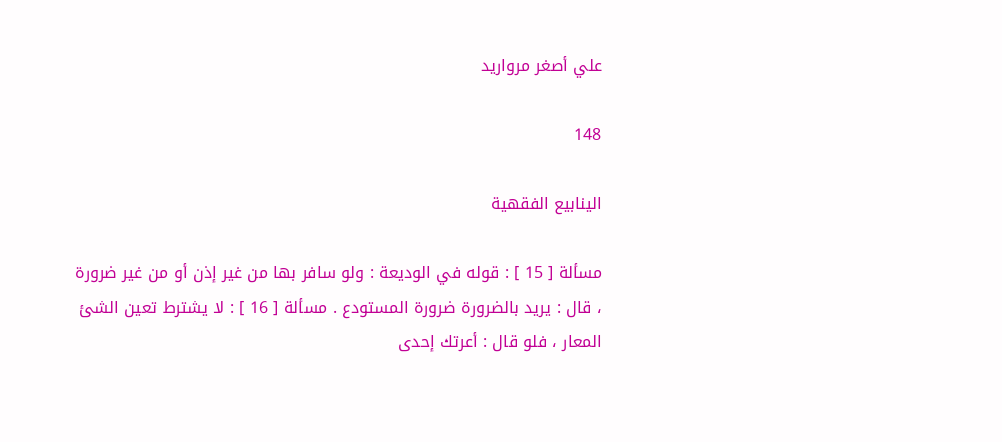علي أصغر مرواريد

148

الينابيع الفقهية

مسألة [ 15 ] : قوله في الوديعة : ولو سافر بها من غير إذن أو من غير ضرورة ، قال : يريد بالضرورة ضرورة المستودع . مسألة [ 16 ] : لا يشترط تعين الشئ المعار ، فلو قال : أعرتك إحدى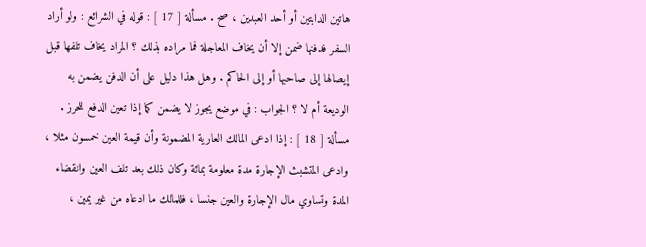هاتين الدابتين أو أحد العبدين ، صح . مسألة [ 17 ] : قوله في الشرائع : ولو أراد السفر فدفنها ضمن إلا أن يخاف المعاجلة فما مراده بذلك ؟ المراد يخاف تلفها قبل إيصالها إلى صاحبها أو إلى الحاكم . وهل هذا دليل على أن الدفن يضمن به الوديعة أم لا ؟ الجواب : في موضع يجوز لا يضمن كما إذا تعين الدفع للحرز . مسألة [ 18 ] : إذا ادعى المالك العارية المضمونة وأن قيمة العين خمسون مثلا ، وادعى المتشبث الإجارة مدة معلومة بمائة وكان ذلك بعد تلف العين وانقضاء المدة وتساوي مال الإجارة والعين جنسا ، فللمالك ما ادعاه من غير يمين ،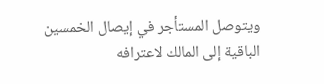ويتوصل المستأجر في إيصال الخمسين الباقية إلى المالك لاعترافه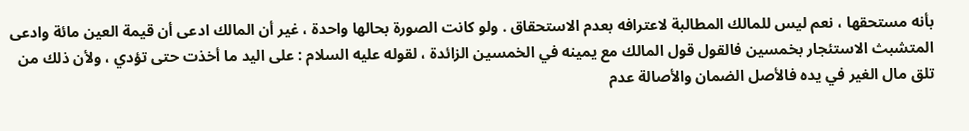بأنه مستحقها ، نعم ليس للمالك المطالبة لاعترافه بعدم الاستحقاق . ولو كانت الصورة بحالها واحدة ، غير أن المالك ادعى أن قيمة العين مائة وادعى المتشبث الاستئجار بخمسين فالقول قول المالك مع يمينه في الخمسين الزائدة ، لقوله عليه السلام : على اليد ما أخذت حتى تؤدي ، ولأن ذلك من تلق مال الغير في يده فالأصل الضمان والأصالة عدم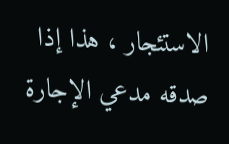الاستئجار ، هذا إذا صدقه مدعي الإجارة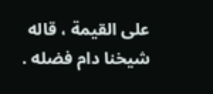على القيمة ، قاله شيخنا دام فضله .